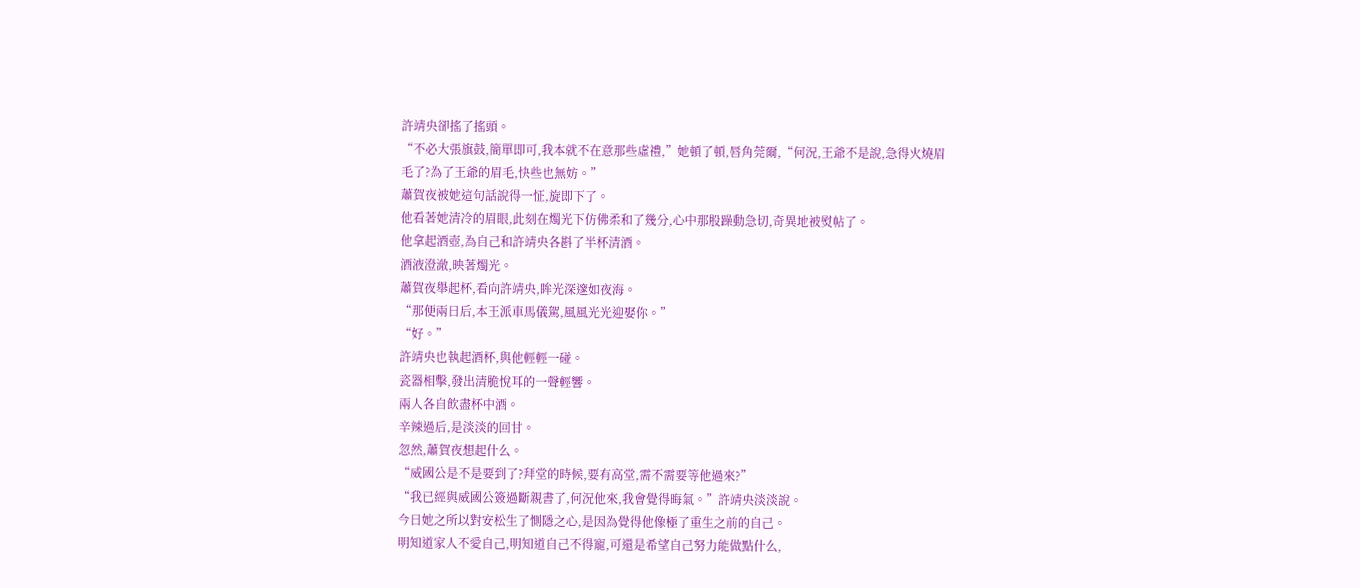許靖央卻搖了搖頭。
“不必大張旗鼓,簡單即可,我本就不在意那些虛禮,”她頓了頓,唇角莞爾,“何況,王爺不是說,急得火燒眉毛了?為了王爺的眉毛,快些也無妨。”
蕭賀夜被她這句話說得一怔,旋即下了。
他看著她清冷的眉眼,此刻在燭光下仿佛柔和了幾分,心中那股躁動急切,奇異地被熨帖了。
他拿起酒壺,為自己和許靖央各斟了半杯清酒。
酒液澄澈,映著燭光。
蕭賀夜舉起杯,看向許靖央,眸光深邃如夜海。
“那便兩日后,本王派車馬儀駕,風風光光迎娶你。”
“好。”
許靖央也執起酒杯,與他輕輕一碰。
瓷器相擊,發出清脆悅耳的一聲輕響。
兩人各自飲盡杯中酒。
辛辣過后,是淡淡的回甘。
忽然,蕭賀夜想起什么。
“威國公是不是要到了?拜堂的時候,要有高堂,需不需要等他過來?”
“我已經與威國公簽過斷親書了,何況他來,我會覺得晦氣。”許靖央淡淡說。
今日她之所以對安松生了惻隱之心,是因為覺得他像極了重生之前的自己。
明知道家人不愛自己,明知道自己不得寵,可還是希望自己努力能做點什么,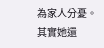為家人分憂。
其實她還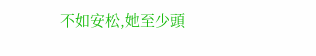不如安松,她至少頭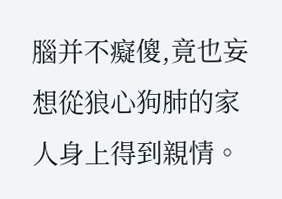腦并不癡傻,竟也妄想從狼心狗肺的家人身上得到親情。